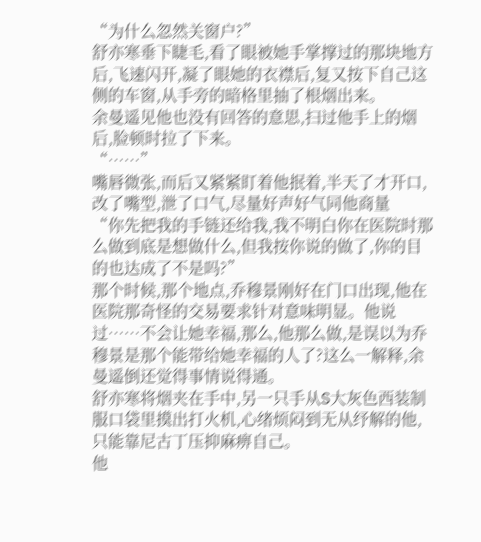“为什么忽然关窗户?”
舒亦寒垂下睫毛,看了眼被她手掌撑过的那块地方后,飞速闪开,凝了眼她的衣襟后,复又按下自己这侧的车窗,从手旁的暗格里抽了根烟出来。
余曼遥见他也没有回答的意思,扫过他手上的烟后,脸顿时拉了下来。
“……”
嘴唇微张,而后又紧紧盯着他抿着,半天了才开口,改了嘴型,泄了口气,尽量好声好气同他商量
“你先把我的手链还给我,我不明白你在医院时那么做到底是想做什么,但我按你说的做了,你的目的也达成了不是吗?”
那个时候,那个地点,乔穆景刚好在门口出现,他在医院那奇怪的交易要求针对意味明显。他说过……不会让她幸福,那么,他那么做,是误以为乔穆景是那个能带给她幸福的人了?这么一解释,余曼遥倒还觉得事情说得通。
舒亦寒将烟夹在手中,另一只手从S大灰色西装制服口袋里摸出打火机,心绪烦闷到无从纾解的他,只能靠尼古丁压抑麻痹自己。
他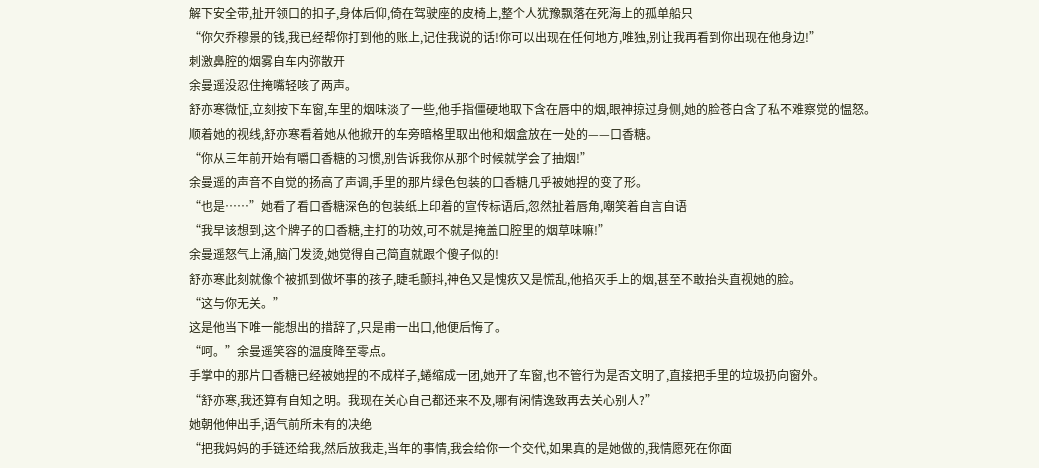解下安全带,扯开领口的扣子,身体后仰,倚在驾驶座的皮椅上,整个人犹豫飘落在死海上的孤单船只
“你欠乔穆景的钱,我已经帮你打到他的账上,记住我说的话!你可以出现在任何地方,唯独,别让我再看到你出现在他身边!”
刺激鼻腔的烟雾自车内弥散开
余曼遥没忍住掩嘴轻咳了两声。
舒亦寒微怔,立刻按下车窗,车里的烟味淡了一些,他手指僵硬地取下含在唇中的烟,眼神掠过身侧,她的脸苍白含了私不难察觉的愠怒。
顺着她的视线,舒亦寒看着她从他掀开的车旁暗格里取出他和烟盒放在一处的——口香糖。
“你从三年前开始有嚼口香糖的习惯,别告诉我你从那个时候就学会了抽烟!”
余曼遥的声音不自觉的扬高了声调,手里的那片绿色包装的口香糖几乎被她捏的变了形。
“也是……”她看了看口香糖深色的包装纸上印着的宣传标语后,忽然扯着唇角,嘲笑着自言自语
“我早该想到,这个牌子的口香糖,主打的功效,可不就是掩盖口腔里的烟草味嘛!”
余曼遥怒气上涌,脑门发烫,她觉得自己简直就跟个傻子似的!
舒亦寒此刻就像个被抓到做坏事的孩子,睫毛颤抖,神色又是愧疚又是慌乱,他掐灭手上的烟,甚至不敢抬头直视她的脸。
“这与你无关。”
这是他当下唯一能想出的措辞了,只是甫一出口,他便后悔了。
“呵。”余曼遥笑容的温度降至零点。
手掌中的那片口香糖已经被她捏的不成样子,蜷缩成一团,她开了车窗,也不管行为是否文明了,直接把手里的垃圾扔向窗外。
“舒亦寒,我还算有自知之明。我现在关心自己都还来不及,哪有闲情逸致再去关心别人?”
她朝他伸出手,语气前所未有的决绝
“把我妈妈的手链还给我,然后放我走,当年的事情,我会给你一个交代,如果真的是她做的,我情愿死在你面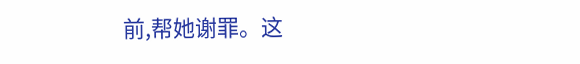前,帮她谢罪。这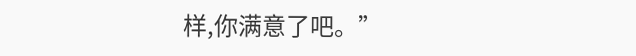样,你满意了吧。”